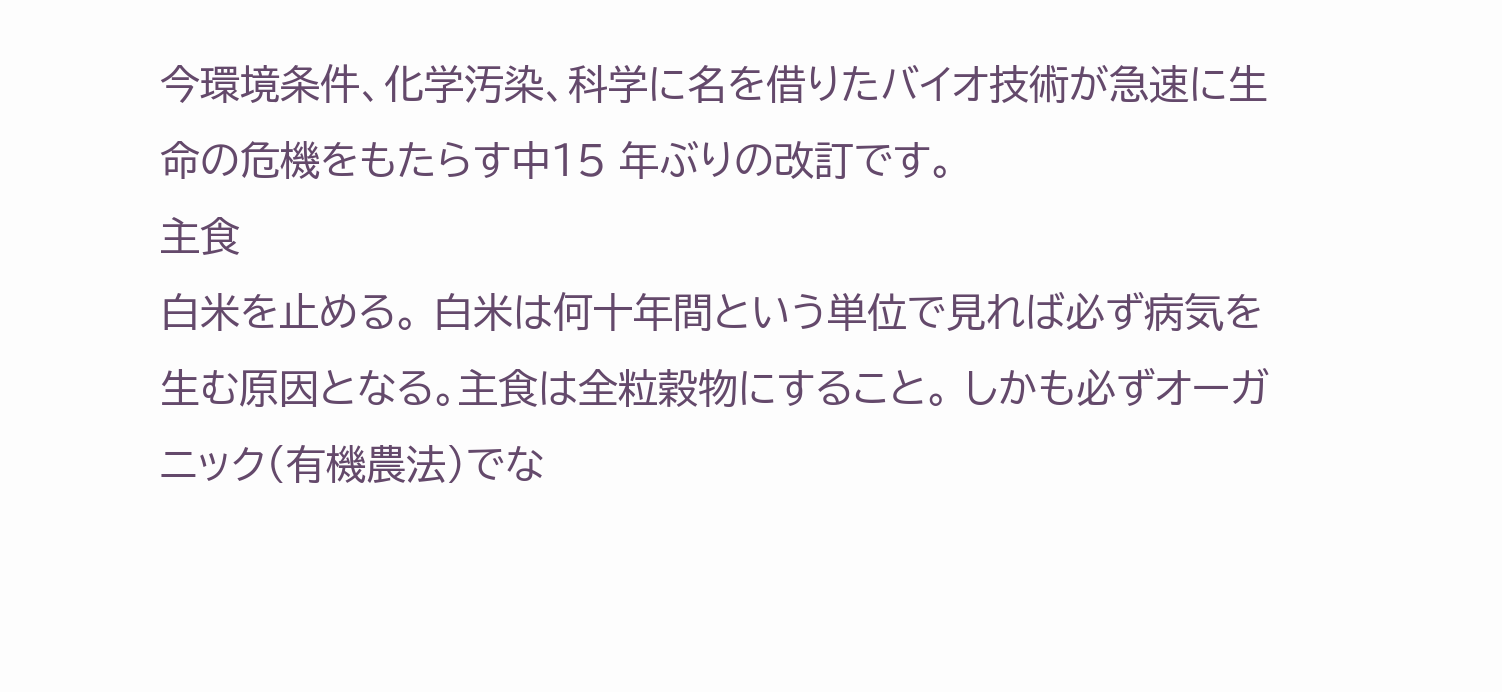今環境条件、化学汚染、科学に名を借りたバイオ技術が急速に生命の危機をもたらす中15 年ぶりの改訂です。
主食
白米を止める。 白米は何十年間という単位で見れば必ず病気を生む原因となる。主食は全粒穀物にすること。 しかも必ずオーガニック(有機農法)でな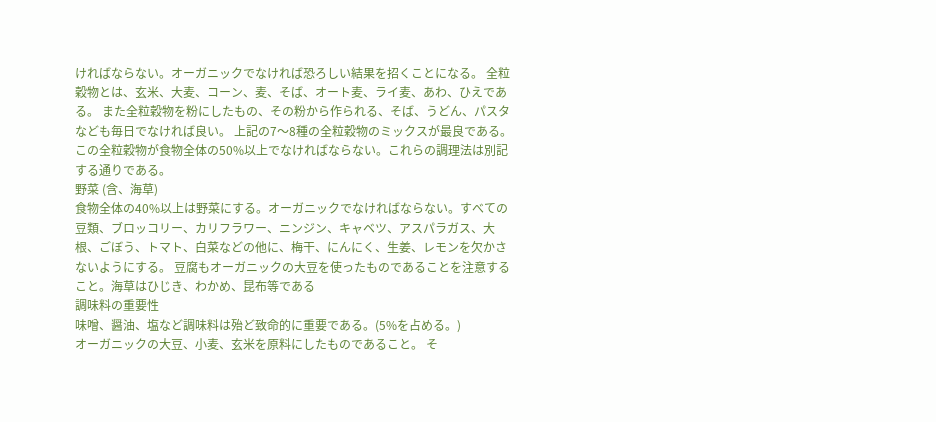ければならない。オーガニックでなければ恐ろしい結果を招くことになる。 全粒穀物とは、玄米、大麦、コーン、麦、そば、オート麦、ライ麦、あわ、ひえである。 また全粒穀物を粉にしたもの、その粉から作られる、そば、うどん、パスタなども毎日でなければ良い。 上記の7〜8種の全粒穀物のミックスが最良である。 この全粒穀物が食物全体の50%以上でなければならない。これらの調理法は別記する通りである。
野菜 (含、海草)
食物全体の40%以上は野菜にする。オーガニックでなければならない。すべての豆類、ブロッコリー、カリフラワー、ニンジン、キャベツ、アスパラガス、大根、ごぼう、トマト、白菜などの他に、梅干、にんにく、生姜、レモンを欠かさないようにする。 豆腐もオーガニックの大豆を使ったものであることを注意すること。海草はひじき、わかめ、昆布等である
調味料の重要性
味噌、醤油、塩など調味料は殆ど致命的に重要である。(5%を占める。)
オーガニックの大豆、小麦、玄米を原料にしたものであること。 そ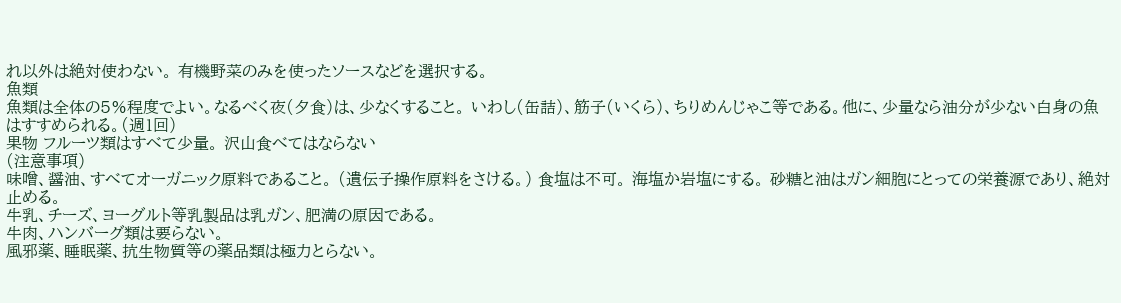れ以外は絶対使わない。 有機野菜のみを使ったソースなどを選択する。
魚類
魚類は全体の5%程度でよい。なるべく夜(夕食)は、少なくすること。 いわし(缶詰)、筋子(いくら)、ちりめんじゃこ等である。他に、少量なら油分が少ない白身の魚はすすめられる。(週1回)
果物 フルーツ類はすべて少量。 沢山食べてはならない
(注意事項)
味噌、醤油、すべてオーガニック原料であること。 (遺伝子操作原料をさける。) 食塩は不可。 海塩か岩塩にする。 砂糖と油はガン細胞にとっての栄養源であり、絶対止める。
牛乳、チーズ、ヨーグルト等乳製品は乳ガン、肥満の原因である。
牛肉、ハンバーグ類は要らない。
風邪薬、睡眠薬、抗生物質等の薬品類は極力とらない。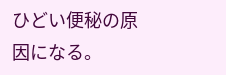ひどい便秘の原因になる。